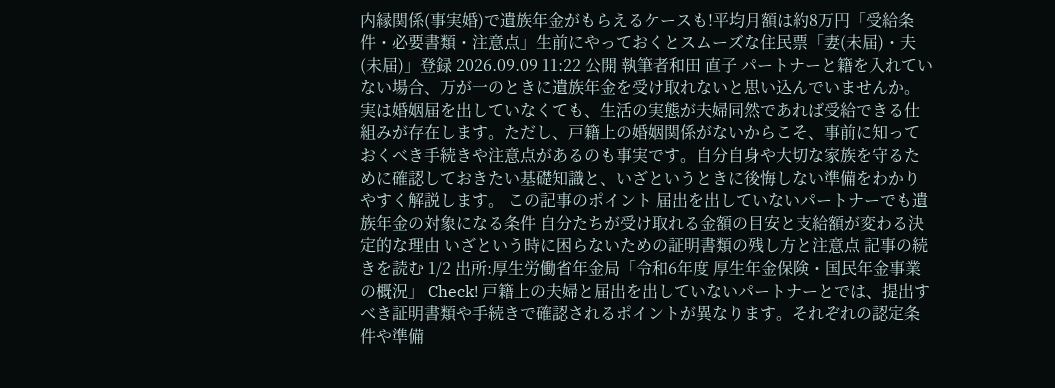内縁関係(事実婚)で遺族年金がもらえるケースも!平均月額は約8万円「受給条件・必要書類・注意点」生前にやっておくとスムーズな住民票「妻(未届)・夫(未届)」登録 2026.09.09 11:22 公開 執筆者和田 直子 パートナーと籍を入れていない場合、万が一のときに遺族年金を受け取れないと思い込んでいませんか。実は婚姻届を出していなくても、生活の実態が夫婦同然であれば受給できる仕組みが存在します。ただし、戸籍上の婚姻関係がないからこそ、事前に知っておくべき手続きや注意点があるのも事実です。自分自身や大切な家族を守るために確認しておきたい基礎知識と、いざというときに後悔しない準備をわかりやすく解説します。 この記事のポイント 届出を出していないパートナーでも遺族年金の対象になる条件 自分たちが受け取れる金額の目安と支給額が変わる決定的な理由 いざという時に困らないための証明書類の残し方と注意点 記事の続きを読む 1/2 出所:厚生労働省年金局「令和6年度 厚生年金保険・国民年金事業の概況」 Check! 戸籍上の夫婦と届出を出していないパートナーとでは、提出すべき証明書類や手続きで確認されるポイントが異なります。それぞれの認定条件や準備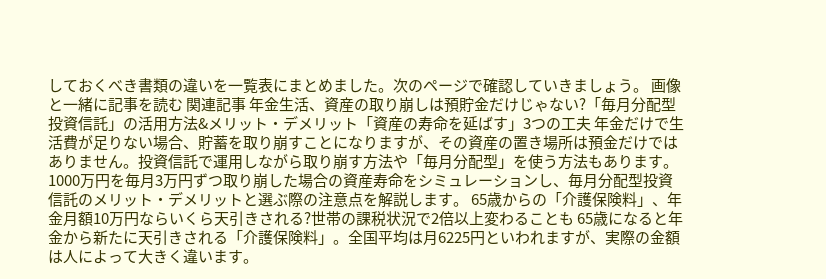しておくべき書類の違いを一覧表にまとめました。次のページで確認していきましょう。 画像と一緒に記事を読む 関連記事 年金生活、資産の取り崩しは預貯金だけじゃない?「毎月分配型投資信託」の活用方法&メリット・デメリット「資産の寿命を延ばす」3つの工夫 年金だけで生活費が足りない場合、貯蓄を取り崩すことになりますが、その資産の置き場所は預金だけではありません。投資信託で運用しながら取り崩す方法や「毎月分配型」を使う方法もあります。1000万円を毎月3万円ずつ取り崩した場合の資産寿命をシミュレーションし、毎月分配型投資信託のメリット・デメリットと選ぶ際の注意点を解説します。 65歳からの「介護保険料」、年金月額10万円ならいくら天引きされる?世帯の課税状況で2倍以上変わることも 65歳になると年金から新たに天引きされる「介護保険料」。全国平均は月6225円といわれますが、実際の金額は人によって大きく違います。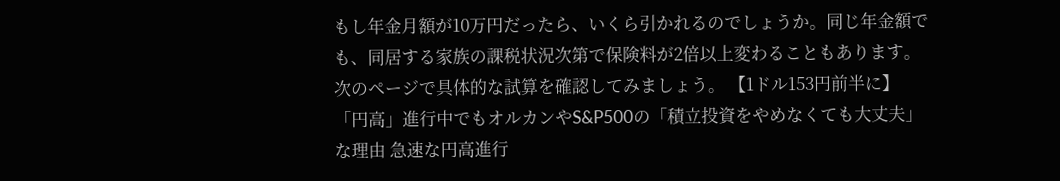もし年金月額が10万円だったら、いくら引かれるのでしょうか。同じ年金額でも、同居する家族の課税状況次第で保険料が2倍以上変わることもあります。次のページで具体的な試算を確認してみましょう。 【1ドル153円前半に】「円高」進行中でもオルカンやS&P500の「積立投資をやめなくても大丈夫」な理由 急速な円高進行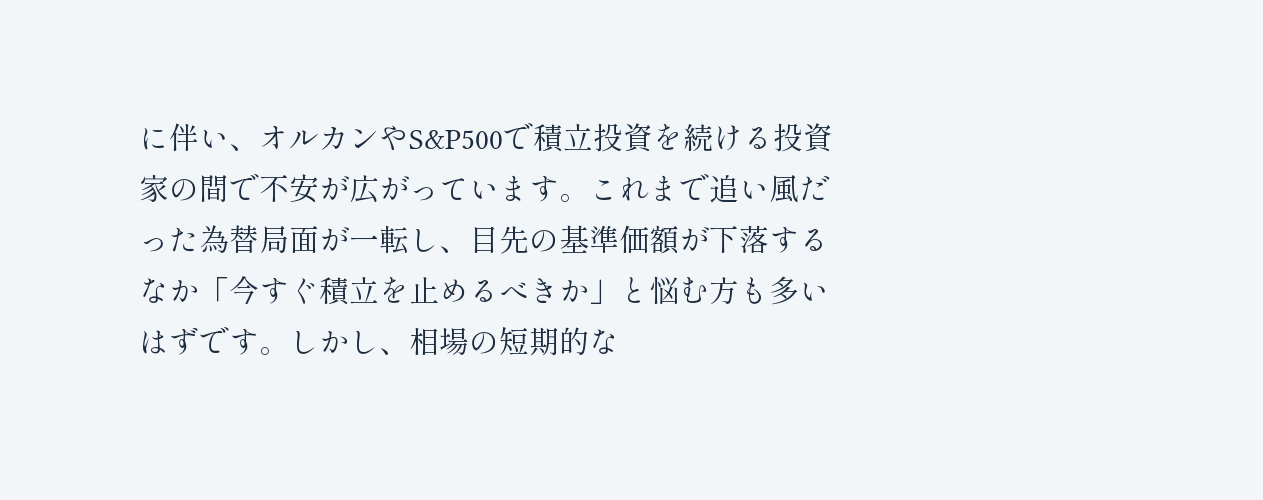に伴い、オルカンやS&P500で積立投資を続ける投資家の間で不安が広がっています。これまで追い風だった為替局面が一転し、目先の基準価額が下落するなか「今すぐ積立を止めるべきか」と悩む方も多いはずです。しかし、相場の短期的な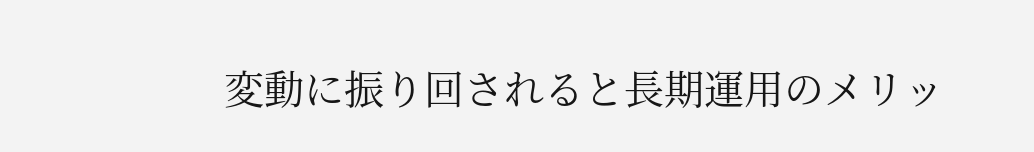変動に振り回されると長期運用のメリッ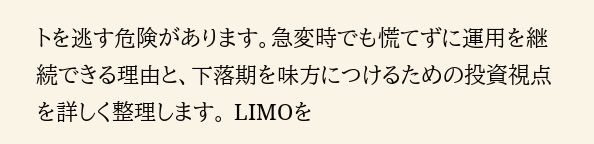トを逃す危険があります。急変時でも慌てずに運用を継続できる理由と、下落期を味方につけるための投資視点を詳しく整理します。 LIMOを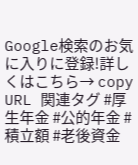Google検索のお気に入りに登録!詳しくはこちら→ copy URL 関連タグ #厚生年金 #公的年金 #積立額 #老後資金